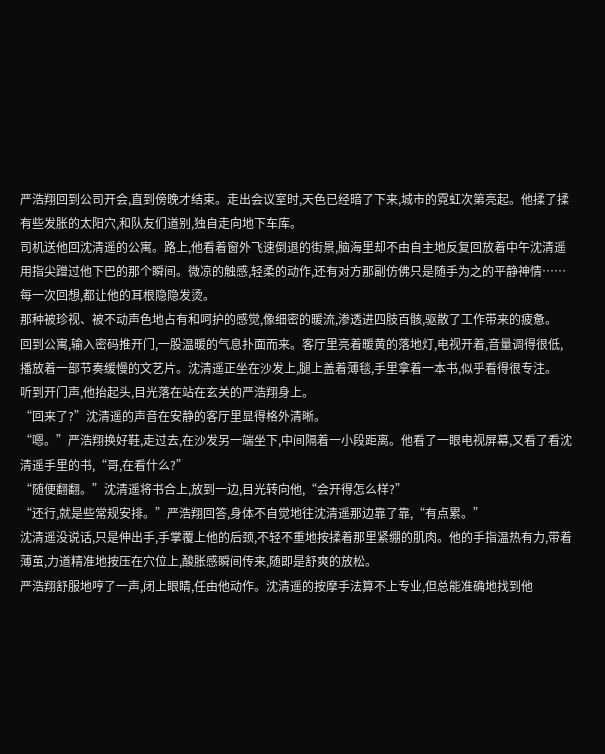严浩翔回到公司开会,直到傍晚才结束。走出会议室时,天色已经暗了下来,城市的霓虹次第亮起。他揉了揉有些发胀的太阳穴,和队友们道别,独自走向地下车库。
司机送他回沈清遥的公寓。路上,他看着窗外飞速倒退的街景,脑海里却不由自主地反复回放着中午沈清遥用指尖蹭过他下巴的那个瞬间。微凉的触感,轻柔的动作,还有对方那副仿佛只是随手为之的平静神情……每一次回想,都让他的耳根隐隐发烫。
那种被珍视、被不动声色地占有和呵护的感觉,像细密的暖流,渗透进四肢百骸,驱散了工作带来的疲惫。
回到公寓,输入密码推开门,一股温暖的气息扑面而来。客厅里亮着暖黄的落地灯,电视开着,音量调得很低,播放着一部节奏缓慢的文艺片。沈清遥正坐在沙发上,腿上盖着薄毯,手里拿着一本书,似乎看得很专注。
听到开门声,他抬起头,目光落在站在玄关的严浩翔身上。
“回来了?”沈清遥的声音在安静的客厅里显得格外清晰。
“嗯。”严浩翔换好鞋,走过去,在沙发另一端坐下,中间隔着一小段距离。他看了一眼电视屏幕,又看了看沈清遥手里的书,“哥,在看什么?”
“随便翻翻。”沈清遥将书合上,放到一边,目光转向他,“会开得怎么样?”
“还行,就是些常规安排。”严浩翔回答,身体不自觉地往沈清遥那边靠了靠,“有点累。”
沈清遥没说话,只是伸出手,手掌覆上他的后颈,不轻不重地按揉着那里紧绷的肌肉。他的手指温热有力,带着薄茧,力道精准地按压在穴位上,酸胀感瞬间传来,随即是舒爽的放松。
严浩翔舒服地哼了一声,闭上眼睛,任由他动作。沈清遥的按摩手法算不上专业,但总能准确地找到他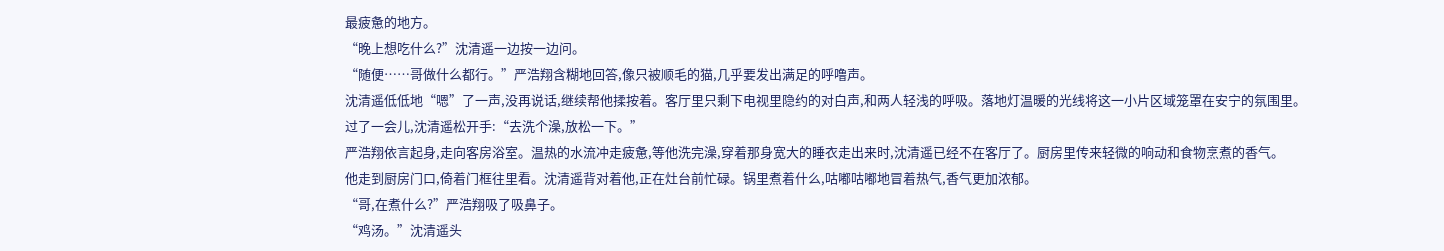最疲惫的地方。
“晚上想吃什么?”沈清遥一边按一边问。
“随便……哥做什么都行。”严浩翔含糊地回答,像只被顺毛的猫,几乎要发出满足的呼噜声。
沈清遥低低地“嗯”了一声,没再说话,继续帮他揉按着。客厅里只剩下电视里隐约的对白声,和两人轻浅的呼吸。落地灯温暖的光线将这一小片区域笼罩在安宁的氛围里。
过了一会儿,沈清遥松开手:“去洗个澡,放松一下。”
严浩翔依言起身,走向客房浴室。温热的水流冲走疲惫,等他洗完澡,穿着那身宽大的睡衣走出来时,沈清遥已经不在客厅了。厨房里传来轻微的响动和食物烹煮的香气。
他走到厨房门口,倚着门框往里看。沈清遥背对着他,正在灶台前忙碌。锅里煮着什么,咕嘟咕嘟地冒着热气,香气更加浓郁。
“哥,在煮什么?”严浩翔吸了吸鼻子。
“鸡汤。”沈清遥头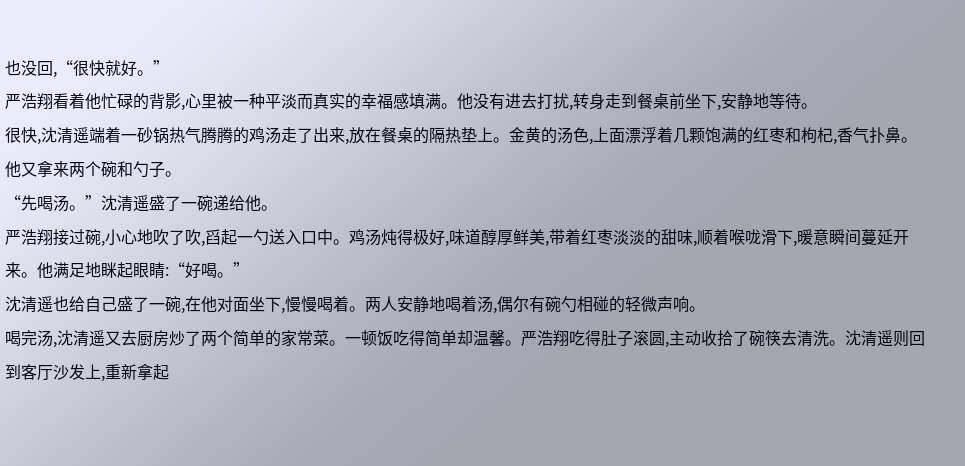也没回,“很快就好。”
严浩翔看着他忙碌的背影,心里被一种平淡而真实的幸福感填满。他没有进去打扰,转身走到餐桌前坐下,安静地等待。
很快,沈清遥端着一砂锅热气腾腾的鸡汤走了出来,放在餐桌的隔热垫上。金黄的汤色,上面漂浮着几颗饱满的红枣和枸杞,香气扑鼻。他又拿来两个碗和勺子。
“先喝汤。”沈清遥盛了一碗递给他。
严浩翔接过碗,小心地吹了吹,舀起一勺送入口中。鸡汤炖得极好,味道醇厚鲜美,带着红枣淡淡的甜味,顺着喉咙滑下,暖意瞬间蔓延开来。他满足地眯起眼睛:“好喝。”
沈清遥也给自己盛了一碗,在他对面坐下,慢慢喝着。两人安静地喝着汤,偶尔有碗勺相碰的轻微声响。
喝完汤,沈清遥又去厨房炒了两个简单的家常菜。一顿饭吃得简单却温馨。严浩翔吃得肚子滚圆,主动收拾了碗筷去清洗。沈清遥则回到客厅沙发上,重新拿起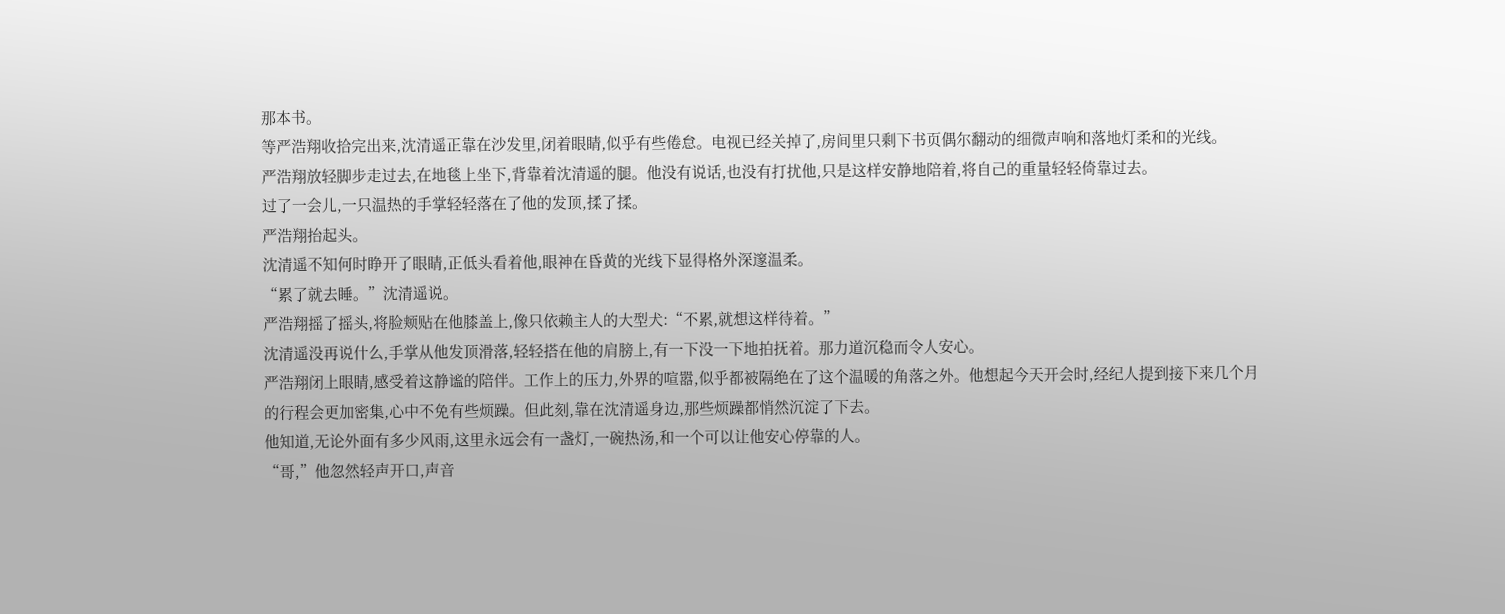那本书。
等严浩翔收拾完出来,沈清遥正靠在沙发里,闭着眼睛,似乎有些倦怠。电视已经关掉了,房间里只剩下书页偶尔翻动的细微声响和落地灯柔和的光线。
严浩翔放轻脚步走过去,在地毯上坐下,背靠着沈清遥的腿。他没有说话,也没有打扰他,只是这样安静地陪着,将自己的重量轻轻倚靠过去。
过了一会儿,一只温热的手掌轻轻落在了他的发顶,揉了揉。
严浩翔抬起头。
沈清遥不知何时睁开了眼睛,正低头看着他,眼神在昏黄的光线下显得格外深邃温柔。
“累了就去睡。”沈清遥说。
严浩翔摇了摇头,将脸颊贴在他膝盖上,像只依赖主人的大型犬:“不累,就想这样待着。”
沈清遥没再说什么,手掌从他发顶滑落,轻轻搭在他的肩膀上,有一下没一下地拍抚着。那力道沉稳而令人安心。
严浩翔闭上眼睛,感受着这静谧的陪伴。工作上的压力,外界的喧嚣,似乎都被隔绝在了这个温暖的角落之外。他想起今天开会时,经纪人提到接下来几个月的行程会更加密集,心中不免有些烦躁。但此刻,靠在沈清遥身边,那些烦躁都悄然沉淀了下去。
他知道,无论外面有多少风雨,这里永远会有一盏灯,一碗热汤,和一个可以让他安心停靠的人。
“哥,”他忽然轻声开口,声音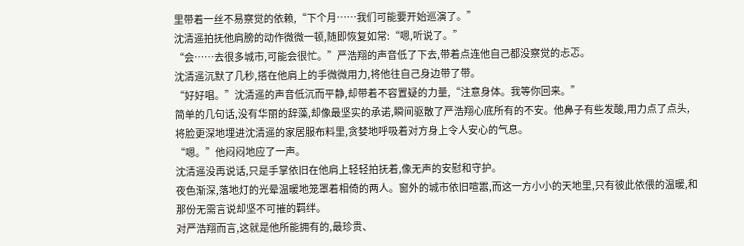里带着一丝不易察觉的依赖,“下个月……我们可能要开始巡演了。”
沈清遥拍抚他肩膀的动作微微一顿,随即恢复如常:“嗯,听说了。”
“会……去很多城市,可能会很忙。”严浩翔的声音低了下去,带着点连他自己都没察觉的忐忑。
沈清遥沉默了几秒,搭在他肩上的手微微用力,将他往自己身边带了带。
“好好唱。”沈清遥的声音低沉而平静,却带着不容置疑的力量,“注意身体。我等你回来。”
简单的几句话,没有华丽的辞藻,却像最坚实的承诺,瞬间驱散了严浩翔心底所有的不安。他鼻子有些发酸,用力点了点头,将脸更深地埋进沈清遥的家居服布料里,贪婪地呼吸着对方身上令人安心的气息。
“嗯。”他闷闷地应了一声。
沈清遥没再说话,只是手掌依旧在他肩上轻轻拍抚着,像无声的安慰和守护。
夜色渐深,落地灯的光晕温暖地笼罩着相倚的两人。窗外的城市依旧喧嚣,而这一方小小的天地里,只有彼此依偎的温暖,和那份无需言说却坚不可摧的羁绊。
对严浩翔而言,这就是他所能拥有的,最珍贵、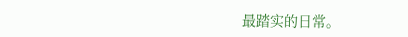最踏实的日常。